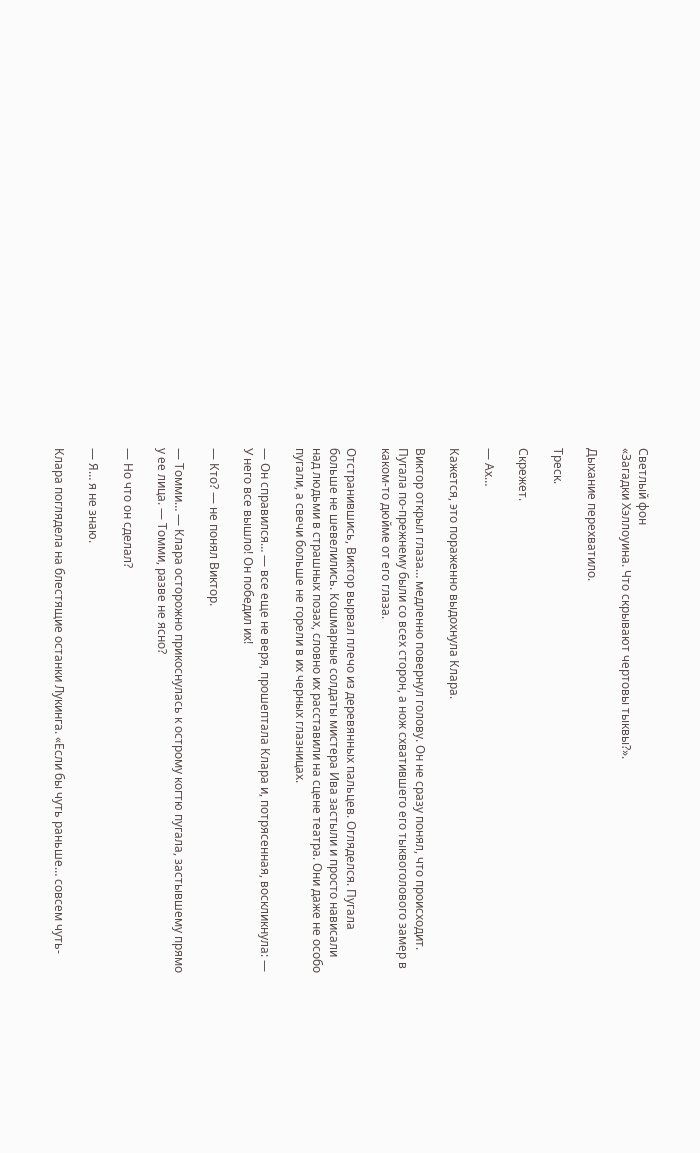Светлый фон
«Загадки Хэллоуина. Что скрывают чертовы тыквы?».

Дыхание перехватило.

Треск.

Скрежет.

— Ах…

Кажется, это пораженно выдохнула Клара.

Виктор открыл глаза… медленно повернул голову. Он не сразу понял, что происходит. Пугала по-прежнему были со всех сторон, а нож схватившего его тыквоголового замер в каком-то дюйме от его глаза.

Отстранившись, Виктор вырвал плечо из деревянных пальцев. Огляделся. Пугала больше не шевелились. Кошмарные солдаты мистера Ива застыли и просто нависали над людьми в страшных позах, словно их расставили на сцене театра. Они даже не особо пугали, а свечи больше не горели в их черных глазницах.

— Он справился… — все еще не веря, прошептала Клара и, потрясенная, воскликнула: — У него все вышло! Он победил их!

— Кто? — не понял Виктор.

— Томми… — Клара осторожно прикоснулась к острому когтю пугала, застывшему прямо у ее лица. — Томми, разве не ясно?

— Но что он сделал?

— Я… я не знаю.

Клара поглядела на блестящие останки Лукинга. «Если бы чуть раньше… совсем чуть-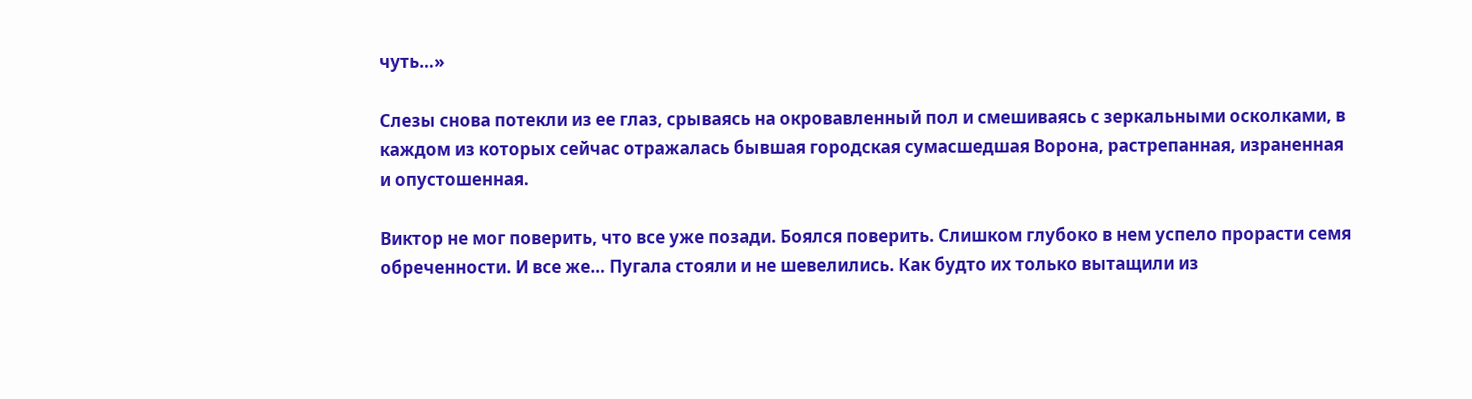чуть…»

Слезы снова потекли из ее глаз, срываясь на окровавленный пол и смешиваясь с зеркальными осколками, в каждом из которых сейчас отражалась бывшая городская сумасшедшая Ворона, растрепанная, израненная и опустошенная.

Виктор не мог поверить, что все уже позади. Боялся поверить. Слишком глубоко в нем успело прорасти семя обреченности. И все же… Пугала стояли и не шевелились. Как будто их только вытащили из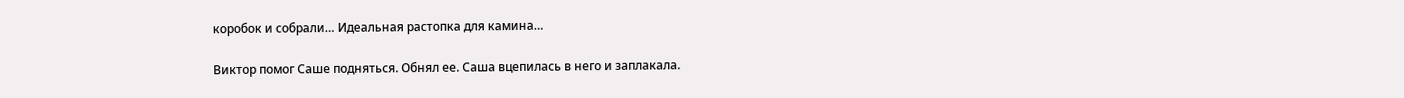коробок и собрали… Идеальная растопка для камина…

Виктор помог Саше подняться. Обнял ее. Саша вцепилась в него и заплакала.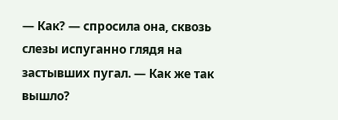— Как? — спросила она, сквозь слезы испуганно глядя на застывших пугал. — Как же так вышло?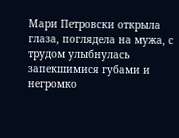Мари Петровски открыла глаза, поглядела на мужа, с трудом улыбнулась запекшимися губами и негромко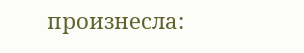произнесла: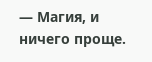— Магия, и ничего проще.